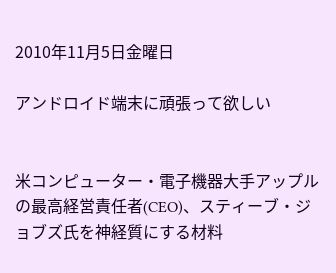2010年11月5日金曜日

アンドロイド端末に頑張って欲しい


米コンピューター・電子機器大手アップルの最高経営責任者(CEO)、スティーブ・ジョブズ氏を神経質にする材料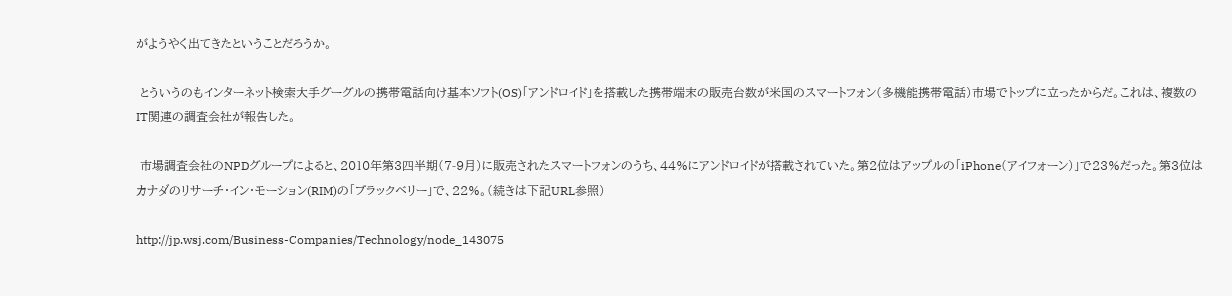がようやく出てきたということだろうか。

 とういうのもインターネット検索大手グーグルの携帯電話向け基本ソフト(OS)「アンドロイド」を搭載した携帯端末の販売台数が米国のスマートフォン(多機能携帯電話)市場でトップに立ったからだ。これは、複数のIT関連の調査会社が報告した。

 市場調査会社のNPDグループによると、2010年第3四半期(7-9月)に販売されたスマートフォンのうち、44%にアンドロイドが搭載されていた。第2位はアップルの「iPhone(アイフォーン)」で23%だった。第3位はカナダのリサーチ・イン・モーション(RIM)の「ブラックベリー」で、22%。(続きは下記URL参照)

http://jp.wsj.com/Business-Companies/Technology/node_143075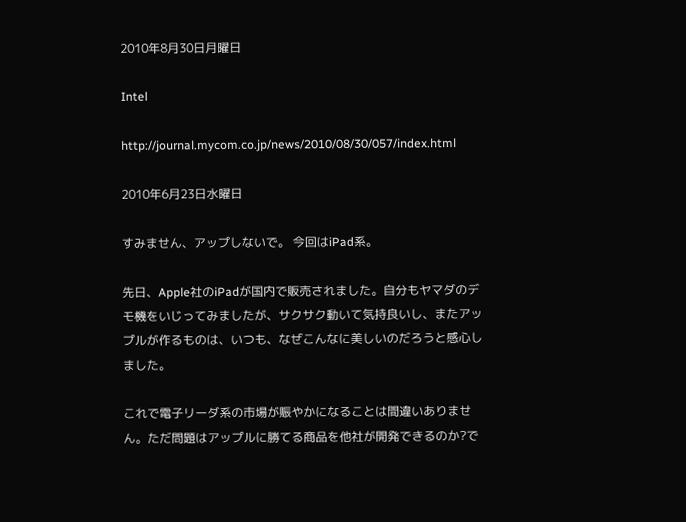2010年8月30日月曜日

Intel

http://journal.mycom.co.jp/news/2010/08/30/057/index.html

2010年6月23日水曜日

すみません、アップしないで。 今回はiPad系。

先日、Apple社のiPadが国内で販売されました。自分もヤマダのデモ機をいじってみましたが、サクサク動いて気持良いし、またアップルが作るものは、いつも、なぜこんなに美しいのだろうと感心しました。

これで電子リーダ系の市場が賑やかになることは間違いありません。ただ問題はアップルに勝てる商品を他社が開発できるのか?で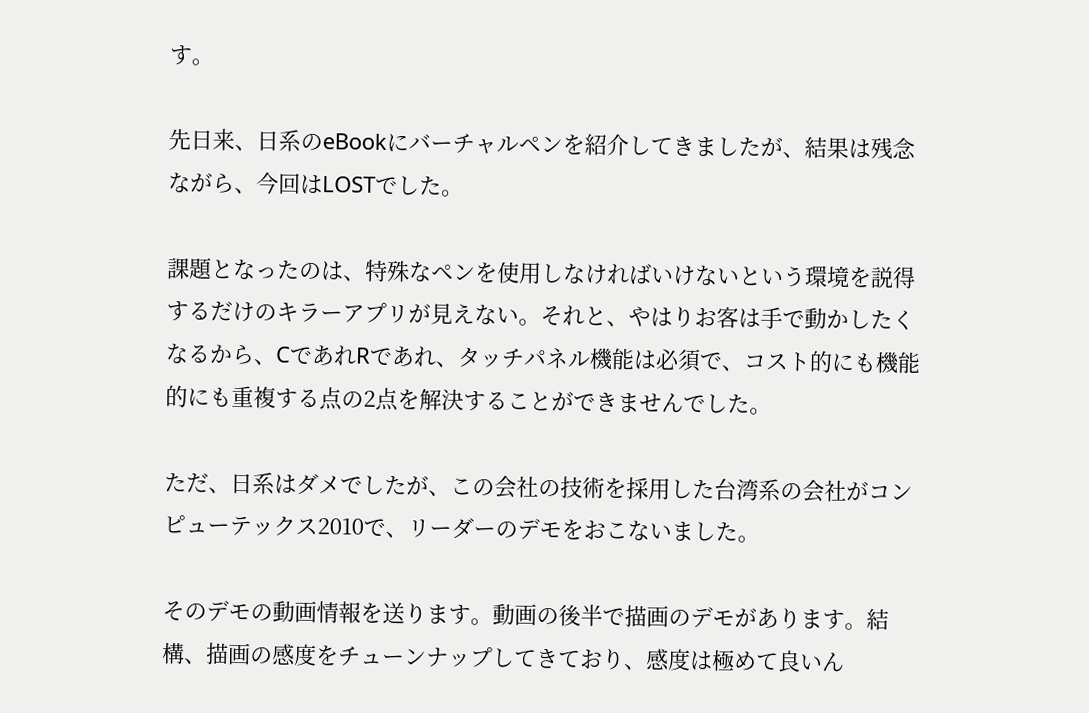す。

先日来、日系のeBookにバーチャルペンを紹介してきましたが、結果は残念ながら、今回はLOSTでした。

課題となったのは、特殊なペンを使用しなければいけないという環境を説得するだけのキラーアプリが見えない。それと、やはりお客は手で動かしたくなるから、CであれRであれ、タッチパネル機能は必須で、コスト的にも機能的にも重複する点の2点を解決することができませんでした。

ただ、日系はダメでしたが、この会社の技術を採用した台湾系の会社がコンピューテックス2010で、リーダーのデモをおこないました。

そのデモの動画情報を送ります。動画の後半で描画のデモがあります。結構、描画の感度をチューンナップしてきており、感度は極めて良いん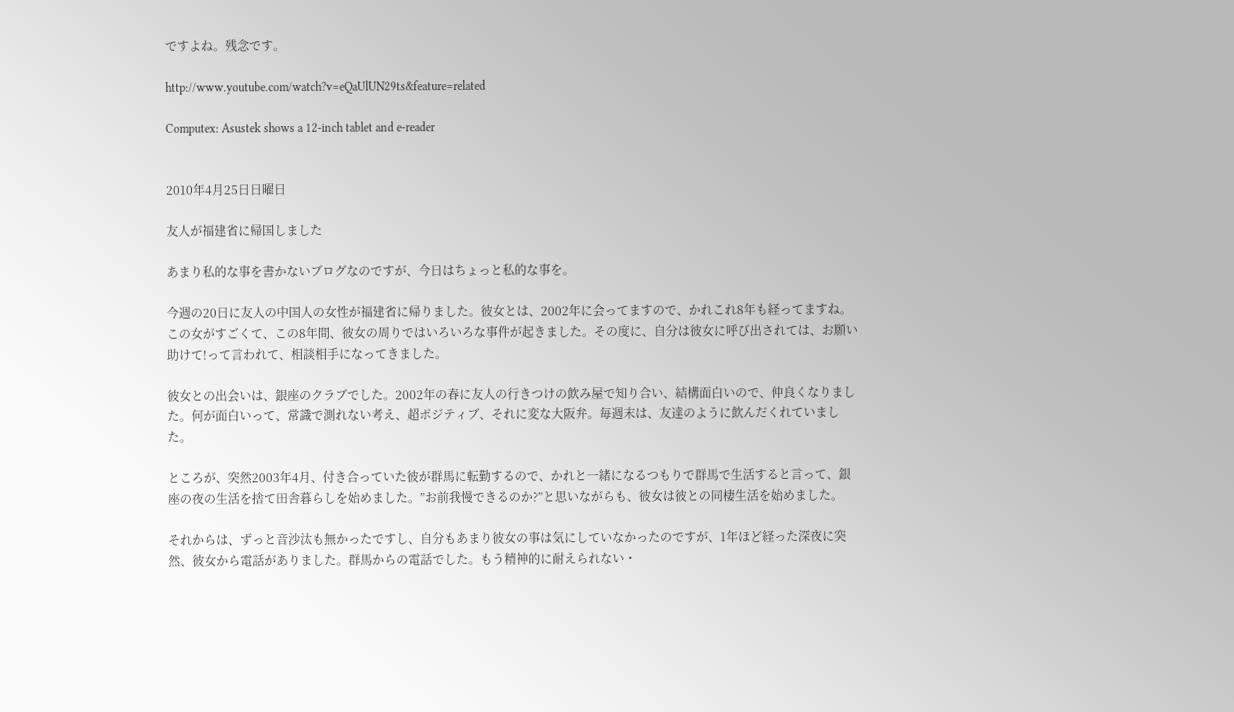ですよね。残念です。

http://www.youtube.com/watch?v=eQaUlUN29ts&feature=related

Computex: Asustek shows a 12-inch tablet and e-reader


2010年4月25日日曜日

友人が福建省に帰国しました

あまり私的な事を書かないブログなのですが、今日はちょっと私的な事を。

今週の20日に友人の中国人の女性が福建省に帰りました。彼女とは、2002年に会ってますので、かれこれ8年も経ってますね。この女がすごくて、この8年間、彼女の周りではいろいろな事件が起きました。その度に、自分は彼女に呼び出されては、お願い助けて!って言われて、相談相手になってきました。

彼女との出会いは、銀座のクラブでした。2002年の春に友人の行きつけの飲み屋で知り合い、結構面白いので、仲良くなりました。何が面白いって、常識で測れない考え、超ポジティブ、それに変な大阪弁。毎週末は、友達のように飲んだくれていました。

ところが、突然2003年4月、付き合っていた彼が群馬に転勤するので、かれと一緒になるつもりで群馬で生活すると言って、銀座の夜の生活を捨て田舎暮らしを始めました。”お前我慢できるのか?”と思いながらも、彼女は彼との同棲生活を始めました。

それからは、ずっと音沙汰も無かったですし、自分もあまり彼女の事は気にしていなかったのですが、1年ほど経った深夜に突然、彼女から電話がありました。群馬からの電話でした。もう精神的に耐えられない・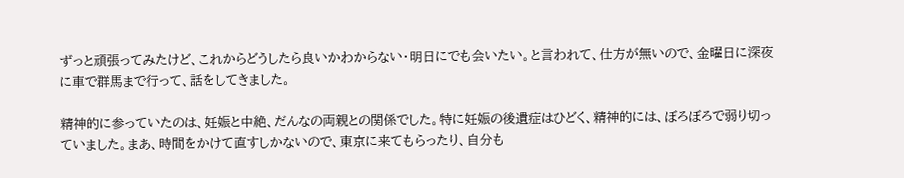ずっと頑張ってみたけど、これからどうしたら良いかわからない・明日にでも会いたい。と言われて、仕方が無いので、金曜日に深夜に車で群馬まで行って、話をしてきました。

精神的に参っていたのは、妊娠と中絶、だんなの両親との関係でした。特に妊娠の後遺症はひどく、精神的には、ぼろぼろで弱り切っていました。まあ、時間をかけて直すしかないので、東京に来てもらったり、自分も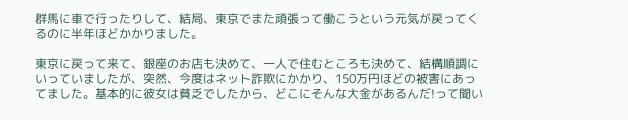群馬に車で行ったりして、結局、東京でまた頑張って働こうという元気が戻ってくるのに半年ほどかかりました。

東京に戻って来て、銀座のお店も決めて、一人で住むところも決めて、結構順調にいっていましたが、突然、今度はネット詐欺にかかり、150万円ほどの被害にあってました。基本的に彼女は貧乏でしたから、どこにそんな大金があるんだ!って聞い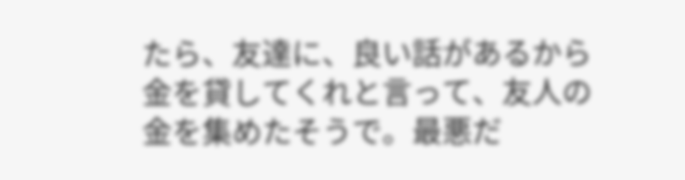たら、友達に、良い話があるから金を貸してくれと言って、友人の金を集めたそうで。最悪だ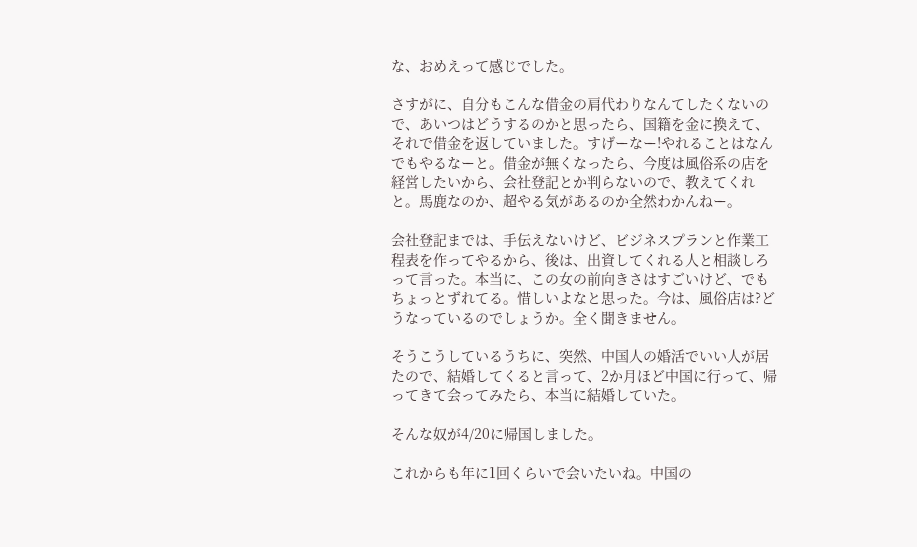な、おめえって感じでした。

さすがに、自分もこんな借金の肩代わりなんてしたくないので、あいつはどうするのかと思ったら、国籍を金に換えて、それで借金を返していました。すげーなー!やれることはなんでもやるなーと。借金が無くなったら、今度は風俗系の店を経営したいから、会社登記とか判らないので、教えてくれと。馬鹿なのか、超やる気があるのか全然わかんねー。

会社登記までは、手伝えないけど、ビジネスプランと作業工程表を作ってやるから、後は、出資してくれる人と相談しろって言った。本当に、この女の前向きさはすごいけど、でもちょっとずれてる。惜しいよなと思った。今は、風俗店は?どうなっているのでしょうか。全く聞きません。

そうこうしているうちに、突然、中国人の婚活でいい人が居たので、結婚してくると言って、2か月ほど中国に行って、帰ってきて会ってみたら、本当に結婚していた。

そんな奴が4/20に帰国しました。

これからも年に1回くらいで会いたいね。中国の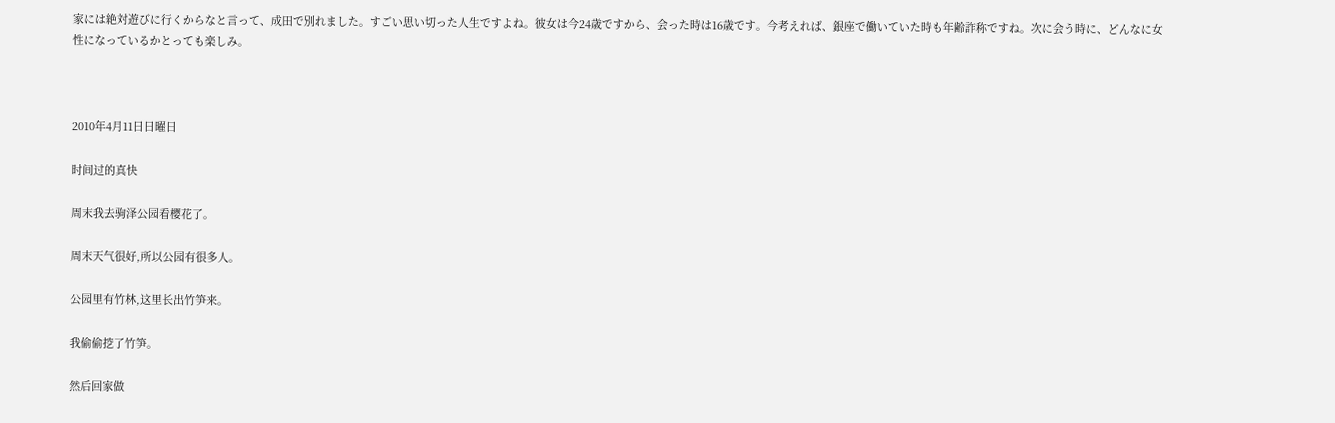家には絶対遊びに行くからなと言って、成田で別れました。すごい思い切った人生ですよね。彼女は今24歳ですから、会った時は16歳です。今考えれば、銀座で働いていた時も年齢詐称ですね。次に会う時に、どんなに女性になっているかとっても楽しみ。



2010年4月11日日曜日

时间过的真快

周末我去驹泽公园看樱花了。

周末天气很好,所以公园有很多人。

公园里有竹林,这里长出竹笋来。

我偷偷挖了竹笋。

然后回家做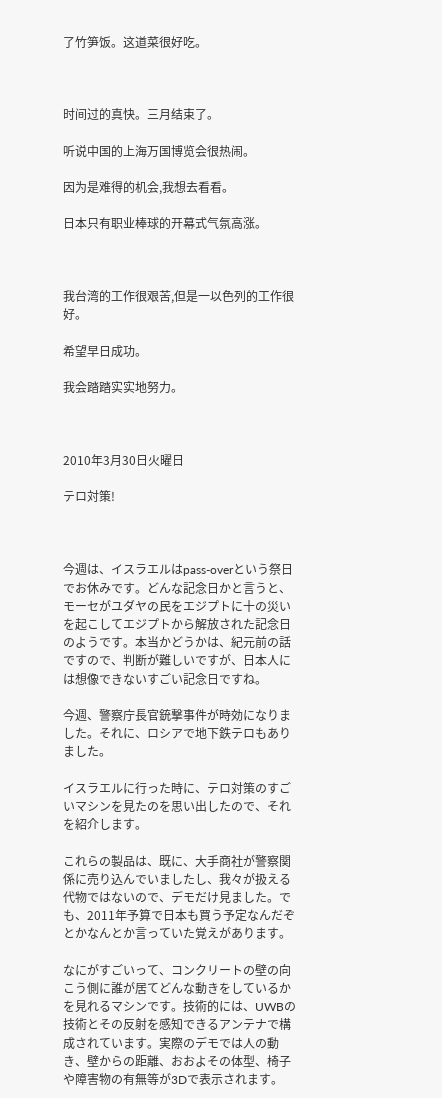了竹笋饭。这道菜很好吃。



时间过的真快。三月结束了。

听说中国的上海万国博览会很热闹。

因为是难得的机会,我想去看看。

日本只有职业棒球的开幕式气氛高涨。



我台湾的工作很艰苦,但是一以色列的工作很好。

希望早日成功。

我会踏踏实实地努力。



2010年3月30日火曜日

テロ対策!



今週は、イスラエルはpass-overという祭日でお休みです。どんな記念日かと言うと、モーセがユダヤの民をエジプトに十の災いを起こしてエジプトから解放された記念日のようです。本当かどうかは、紀元前の話ですので、判断が難しいですが、日本人には想像できないすごい記念日ですね。

今週、警察庁長官銃撃事件が時効になりました。それに、ロシアで地下鉄テロもありました。

イスラエルに行った時に、テロ対策のすごいマシンを見たのを思い出したので、それを紹介します。

これらの製品は、既に、大手商社が警察関係に売り込んでいましたし、我々が扱える代物ではないので、デモだけ見ました。でも、2011年予算で日本も買う予定なんだぞとかなんとか言っていた覚えがあります。

なにがすごいって、コンクリートの壁の向こう側に誰が居てどんな動きをしているかを見れるマシンです。技術的には、UWBの技術とその反射を感知できるアンテナで構成されています。実際のデモでは人の動き、壁からの距離、おおよその体型、椅子や障害物の有無等が3Dで表示されます。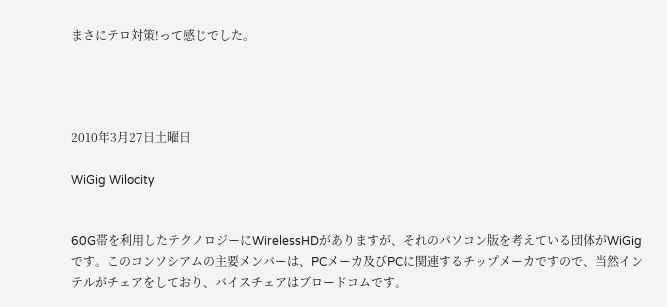まさにテロ対策!って感じでした。




2010年3月27日土曜日

WiGig Wilocity


60G帯を利用したテクノロジーにWirelessHDがありますが、それのパソコン版を考えている団体がWiGigです。このコンソシアムの主要メンバーは、PCメーカ及びPCに関連するチップメーカですので、当然インテルがチェアをしており、バイスチェアはブロードコムです。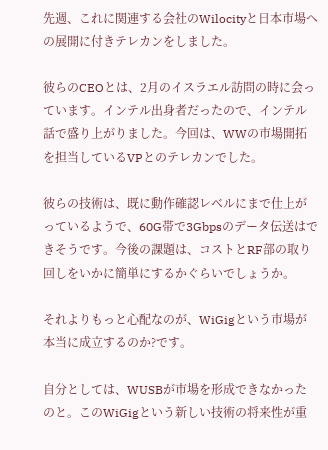先週、これに関連する会社のWilocityと日本市場への展開に付きテレカンをしました。

彼らのCEOとは、2月のイスラエル訪問の時に会っています。インテル出身者だったので、インテル話で盛り上がりました。今回は、WWの市場開拓を担当しているVPとのテレカンでした。

彼らの技術は、既に動作確認レベルにまで仕上がっているようで、60G帯で3Gbpsのデータ伝送はできそうです。今後の課題は、コストとRF部の取り回しをいかに簡単にするかぐらいでしょうか。

それよりもっと心配なのが、WiGigという市場が本当に成立するのか?です。

自分としては、WUSBが市場を形成できなかったのと。このWiGigという新しい技術の将来性が重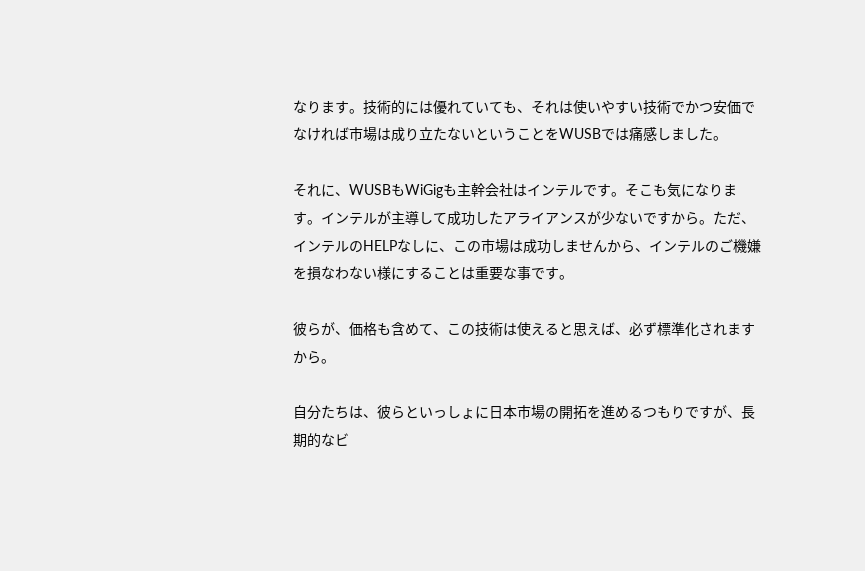なります。技術的には優れていても、それは使いやすい技術でかつ安価でなければ市場は成り立たないということをWUSBでは痛感しました。

それに、WUSBもWiGigも主幹会社はインテルです。そこも気になります。インテルが主導して成功したアライアンスが少ないですから。ただ、インテルのHELPなしに、この市場は成功しませんから、インテルのご機嫌を損なわない様にすることは重要な事です。

彼らが、価格も含めて、この技術は使えると思えば、必ず標準化されますから。

自分たちは、彼らといっしょに日本市場の開拓を進めるつもりですが、長期的なビ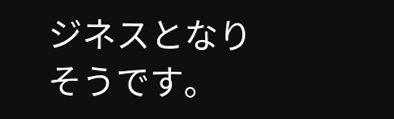ジネスとなりそうです。